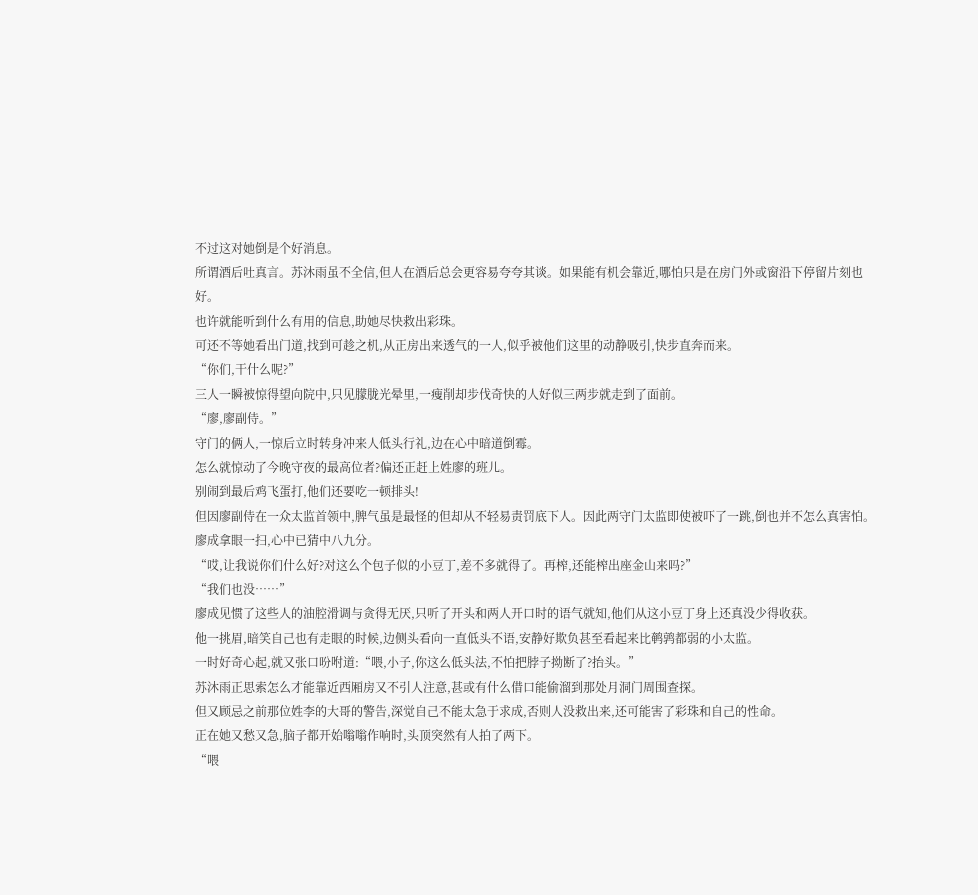不过这对她倒是个好消息。
所谓酒后吐真言。苏沐雨虽不全信,但人在酒后总会更容易夸夸其谈。如果能有机会靠近,哪怕只是在房门外或窗沿下停留片刻也好。
也许就能听到什么有用的信息,助她尽快救出彩珠。
可还不等她看出门道,找到可趁之机,从正房出来透气的一人,似乎被他们这里的动静吸引,快步直奔而来。
“你们,干什么呢?”
三人一瞬被惊得望向院中,只见朦胧光晕里,一瘦削却步伐奇快的人好似三两步就走到了面前。
“廖,廖副侍。”
守门的俩人,一惊后立时转身冲来人低头行礼,边在心中暗道倒霉。
怎么就惊动了今晚守夜的最高位者?偏还正赶上姓廖的班儿。
别闹到最后鸡飞蛋打,他们还要吃一顿排头!
但因廖副侍在一众太监首领中,脾气虽是最怪的但却从不轻易责罚底下人。因此两守门太监即使被吓了一跳,倒也并不怎么真害怕。
廖成拿眼一扫,心中已猜中八九分。
“哎,让我说你们什么好?对这么个包子似的小豆丁,差不多就得了。再榨,还能榨出座金山来吗?”
“我们也没……”
廖成见惯了这些人的油腔滑调与贪得无厌,只听了开头和两人开口时的语气就知,他们从这小豆丁身上还真没少得收获。
他一挑眉,暗笑自己也有走眼的时候,边侧头看向一直低头不语,安静好欺负甚至看起来比鹌鹑都弱的小太监。
一时好奇心起,就又张口吩咐道:“喂,小子,你这么低头法,不怕把脖子拗断了?抬头。”
苏沐雨正思索怎么才能靠近西厢房又不引人注意,甚或有什么借口能偷溜到那处月洞门周围查探。
但又顾忌之前那位姓李的大哥的警告,深觉自己不能太急于求成,否则人没救出来,还可能害了彩珠和自己的性命。
正在她又愁又急,脑子都开始嗡嗡作响时,头顶突然有人拍了两下。
“喂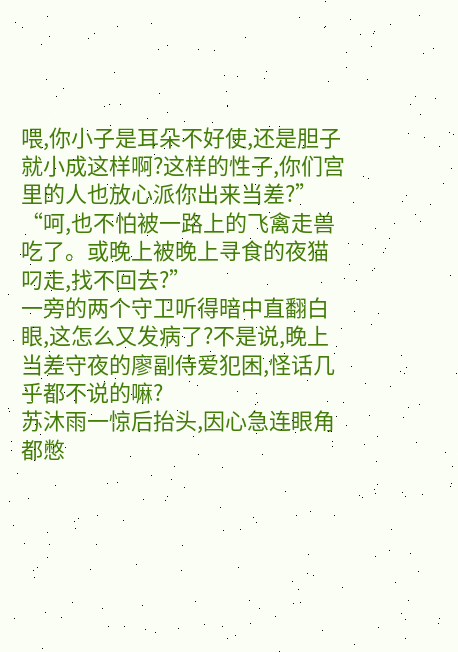喂,你小子是耳朵不好使,还是胆子就小成这样啊?这样的性子,你们宫里的人也放心派你出来当差?”
“呵,也不怕被一路上的飞禽走兽吃了。或晚上被晚上寻食的夜猫叼走,找不回去?”
一旁的两个守卫听得暗中直翻白眼,这怎么又发病了?不是说,晚上当差守夜的廖副侍爱犯困,怪话几乎都不说的嘛?
苏沐雨一惊后抬头,因心急连眼角都憋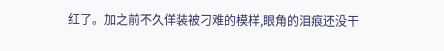红了。加之前不久佯装被刁难的模样,眼角的泪痕还没干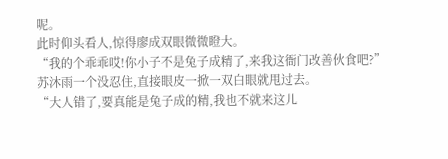呢。
此时仰头看人,惊得廖成双眼微微瞪大。
“我的个乖乖哎!你小子不是兔子成精了,来我这衙门改善伙食吧?”
苏沐雨一个没忍住,直接眼皮一掀一双白眼就甩过去。
“大人错了,要真能是兔子成的精,我也不就来这儿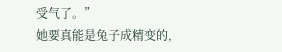受气了。”
她要真能是兔子成精变的,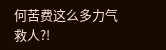何苦费这么多力气救人?!